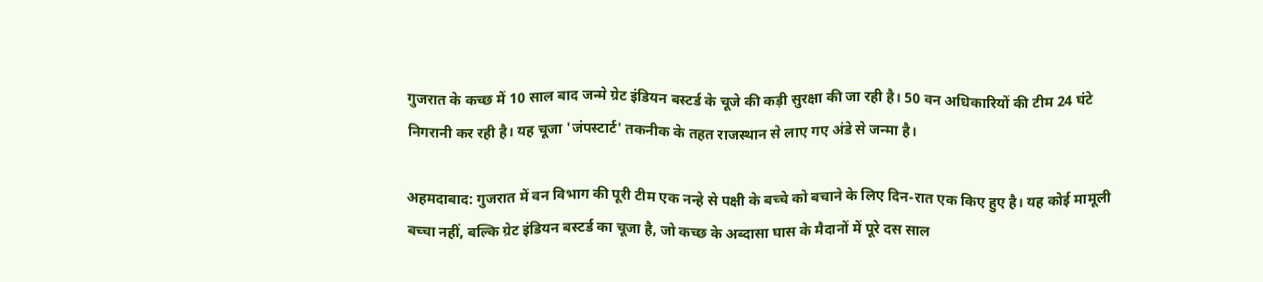गुजरात के कच्छ में 10 साल बाद जन्मे ग्रेट इंडियन बस्टर्ड के चूजे की कड़ी सुरक्षा की जा रही है। 50 वन अधिकारियों की टीम 24 घंटे निगरानी कर रही है। यह चूजा 'जंपस्टार्ट' तकनीक के तहत राजस्थान से लाए गए अंडे से जन्मा है।

अहमदाबाद: गुजरात में वन विभाग की पूरी टीम एक नन्हे से पक्षी के बच्चे को बचाने के लिए दिन-रात एक किए हुए है। यह कोई मामूली बच्चा नहीं, बल्कि ग्रेट इंडियन बस्टर्ड का चूजा है, जो कच्छ के अब्दासा घास के मैदानों में पूरे दस साल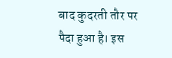बाद कुदरती तौर पर पैदा हुआ है। इस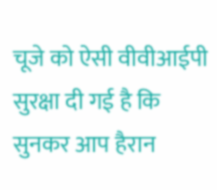चूजे को ऐसी वीवीआईपी सुरक्षा दी गई है कि सुनकर आप हैरान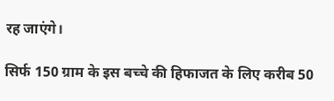रह जाएंगे।

सिर्फ 150 ग्राम के इस बच्चे की हिफाजत के लिए करीब 50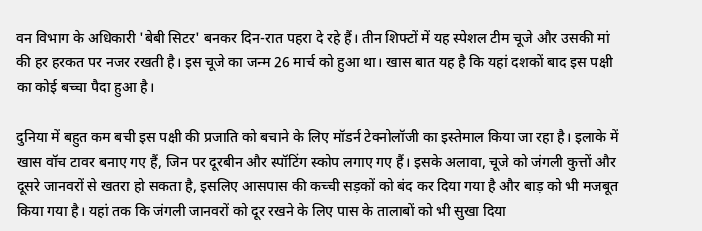वन विभाग के अधिकारी 'बेबी सिटर' बनकर दिन-रात पहरा दे रहे हैं। तीन शिफ्टों में यह स्पेशल टीम चूजे और उसकी मां की हर हरकत पर नजर रखती है। इस चूजे का जन्म 26 मार्च को हुआ था। खास बात यह है कि यहां दशकों बाद इस पक्षी का कोई बच्चा पैदा हुआ है।

दुनिया में बहुत कम बची इस पक्षी की प्रजाति को बचाने के लिए मॉडर्न टेक्नोलॉजी का इस्तेमाल किया जा रहा है। इलाके में खास वॉच टावर बनाए गए हैं, जिन पर दूरबीन और स्पॉटिंग स्कोप लगाए गए हैं। इसके अलावा, चूजे को जंगली कुत्तों और दूसरे जानवरों से खतरा हो सकता है, इसलिए आसपास की कच्ची सड़कों को बंद कर दिया गया है और बाड़ को भी मजबूत किया गया है। यहां तक कि जंगली जानवरों को दूर रखने के लिए पास के तालाबों को भी सुखा दिया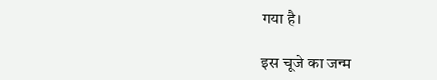गया है।

इस चूजे का जन्म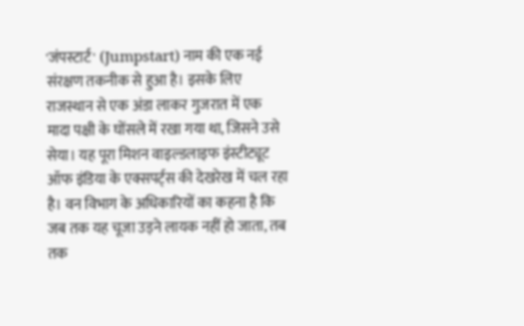'जंपस्टार्ट' (Jumpstart) नाम की एक नई संरक्षण तकनीक से हुआ है। इसके लिए राजस्थान से एक अंडा लाकर गुजरात में एक मादा पक्षी के घोंसले में रखा गया था, जिसने उसे सेया। यह पूरा मिशन वाइल्डलाइफ इंस्टीट्यूट ऑफ इंडिया के एक्सपर्ट्स की देखरेख में चल रहा है। वन विभाग के अधिकारियों का कहना है कि जब तक यह चूजा उड़ने लायक नहीं हो जाता, तब तक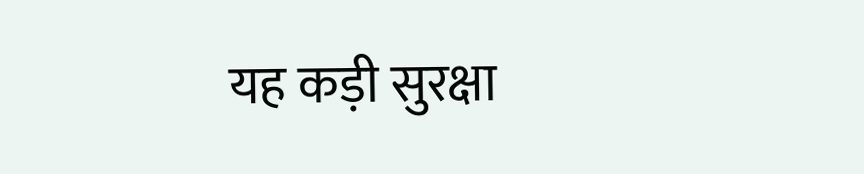यह कड़ी सुरक्षा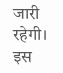जारी रहेगी। इस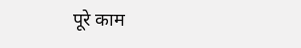पूरे काम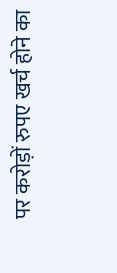पर करोड़ों रुपए खर्च होने का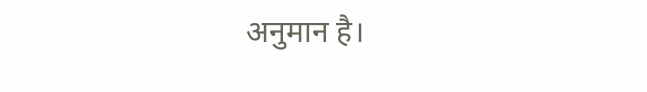अनुमान है।